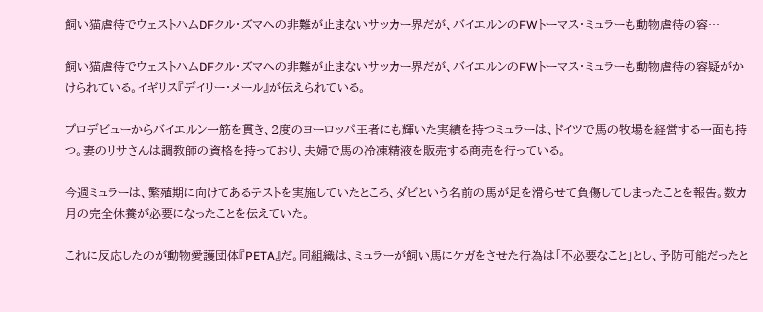飼い猫虐待でウェストハムDFクル・ズマへの非難が止まないサッカー界だが、バイエルンのFWトーマス・ミュラーも動物虐待の容…

飼い猫虐待でウェストハムDFクル・ズマへの非難が止まないサッカー界だが、バイエルンのFWトーマス・ミュラーも動物虐待の容疑がかけられている。イギリス『デイリー・メール』が伝えられている。

プロデビューからバイエルン一筋を貫き、2度のヨーロッパ王者にも輝いた実績を持つミュラーは、ドイツで馬の牧場を経営する一面も持つ。妻のリサさんは調教師の資格を持っており、夫婦で馬の冷凍精液を販売する商売を行っている。

今週ミュラーは、繁殖期に向けてあるテストを実施していたところ、ダビという名前の馬が足を滑らせて負傷してしまったことを報告。数カ月の完全休養が必要になったことを伝えていた。

これに反応したのが動物愛護団体『PETA』だ。同組織は、ミュラーが飼い馬にケガをさせた行為は「不必要なこと」とし、予防可能だったと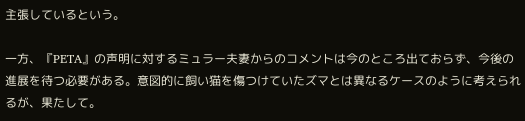主張しているという。

一方、『PETA』の声明に対するミュラー夫妻からのコメントは今のところ出ておらず、今後の進展を待つ必要がある。意図的に飼い猫を傷つけていたズマとは異なるケースのように考えられるが、果たして。